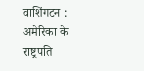वाशिंगटन : अमेरिका के राष्ट्रपति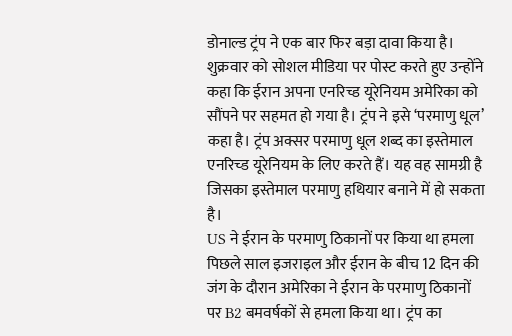डोनाल्ड ट्रंप ने एक बार फिर बड़ा दावा किया है। शुक्रवार को सोशल मीडिया पर पोस्ट करते हुए उन्होंने कहा कि ईरान अपना एनरिच्ड यूरेनियम अमेरिका को सौंपने पर सहमत हो गया है। ट्रंप ने इसे ‘परमाणु धूल’ कहा है। ट्रंप अक्सर परमाणु धूल शब्द का इस्तेमाल एनरिच्ड यूरेनियम के लिए करते हैं। यह वह सामग्री है जिसका इस्तेमाल परमाणु हथियार बनाने में हो सकता है।
US ने ईरान के परमाणु ठिकानों पर किया था हमला
पिछले साल इजराइल और ईरान के बीच 12 दिन की जंग के दौरान अमेरिका ने ईरान के परमाणु ठिकानों पर B2 बमवर्षकों से हमला किया था। ट्रंप का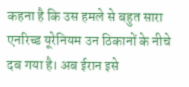कहना है कि उस हमले से बहुत सारा एनरिच्ड यूरेनियम उन ठिकानों के नीचे दब गया है। अब ईरान इसे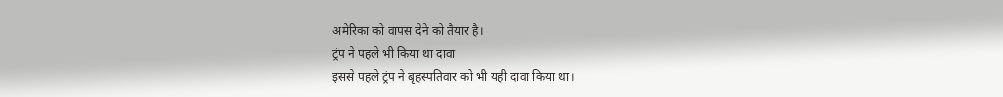अमेरिका को वापस देने को तैयार है।
ट्रंप ने पहले भी किया था दावा
इससे पहले ट्रंप ने बृहस्पतिवार को भी यही दावा किया था।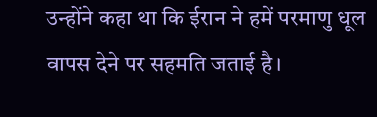उन्होंने कहा था कि ईरान ने हमें परमाणु धूल वापस देने पर सहमति जताई है।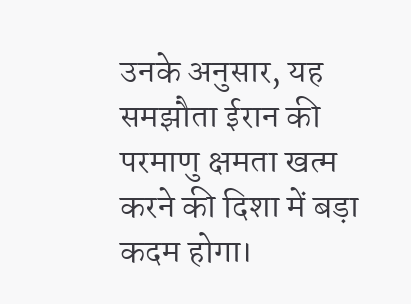उनके अनुसार, यह समझौता ईरान की परमाणु क्षमता खत्म करने की दिशा में बड़ा कदम होगा।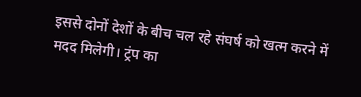इससे दोनों देशों के बीच चल रहे संघर्ष को खत्म करने में मदद मिलेगी। ट्रंप का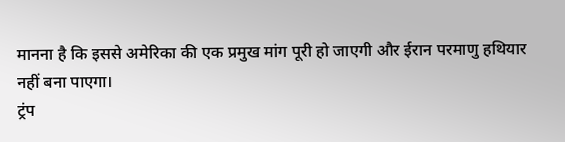मानना है कि इससे अमेरिका की एक प्रमुख मांग पूरी हो जाएगी और ईरान परमाणु हथियार नहीं बना पाएगा।
ट्रंप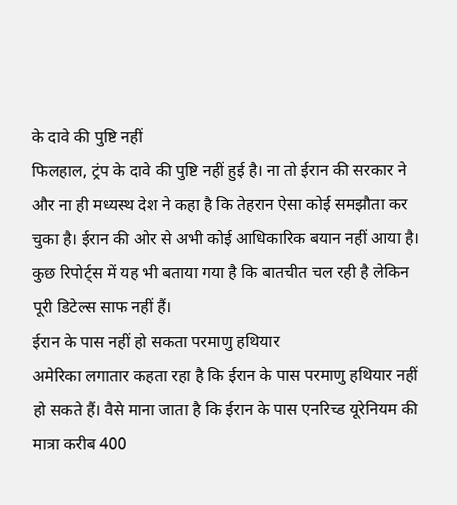के दावे की पुष्टि नहीं
फिलहाल, ट्रंप के दावे की पुष्टि नहीं हुई है। ना तो ईरान की सरकार ने और ना ही मध्यस्थ देश ने कहा है कि तेहरान ऐसा कोई समझौता कर चुका है। ईरान की ओर से अभी कोई आधिकारिक बयान नहीं आया है। कुछ रिपोर्ट्स में यह भी बताया गया है कि बातचीत चल रही है लेकिन पूरी डिटेल्स साफ नहीं हैं।
ईरान के पास नहीं हो सकता परमाणु हथियार
अमेरिका लगातार कहता रहा है कि ईरान के पास परमाणु हथियार नहीं हो सकते हैं। वैसे माना जाता है कि ईरान के पास एनरिच्ड यूरेनियम की मात्रा करीब 400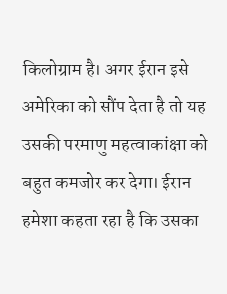किलोग्राम है। अगर ईरान इसे अमेरिका को सौंप देता है तो यह उसकी परमाणु महत्वाकांक्षा को बहुत कमजोर कर देगा। ईरान हमेशा कहता रहा है कि उसका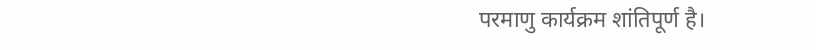परमाणु कार्यक्रम शांतिपूर्ण है।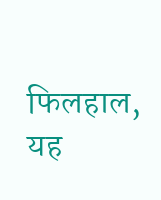फिलहाल, यह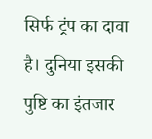सिर्फ ट्रंप का दावा है। दुनिया इसकी पुष्टि का इंतजार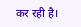कर रही है।